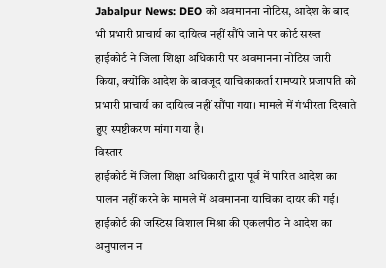Jabalpur News: DEO को अवमानना नोटिस, आदेश के बाद भी प्रभारी प्राचार्य का दायित्व नहीं सौंपे जाने पर कोर्ट सख्त
हाईकोर्ट ने जिला शिक्षा अधिकारी पर अवमानना नोटिस जारी किया, क्योंकि आदेश के बावजूद याचिकाकर्ता रामप्यारे प्रजापति को प्रभारी प्राचार्य का दायित्व नहीं सौंपा गया। मामले में गंभीरता दिखाते हुए स्पष्टीकरण मांगा गया है।
विस्तार
हाईकोर्ट में जिला शिक्षा अधिकारी द्वारा पूर्व में पारित आदेश का पालन नहीं करने के मामले में अवमानना याचिका दायर की गई। हाईकोर्ट की जस्टिस विशाल मिश्रा की एकलपीठ ने आदेश का अनुपालन न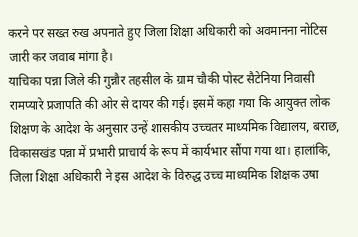करने पर सख्त रुख अपनाते हुए जिला शिक्षा अधिकारी को अवमानना नोटिस जारी कर जवाब मांगा है।
याचिका पन्ना जिले की गुन्नौर तहसील के ग्राम चौकी पोस्ट सैटेनिया निवासी रामप्यारे प्रजापति की ओर से दायर की गई। इसमें कहा गया कि आयुक्त लोक शिक्षण के आदेश के अनुसार उन्हें शासकीय उच्चतर माध्यमिक विद्यालय, बराछ, विकासखंड पन्ना में प्रभारी प्राचार्य के रूप में कार्यभार सौंपा गया था। हालांकि, जिला शिक्षा अधिकारी ने इस आदेश के विरुद्ध उच्च माध्यमिक शिक्षक उषा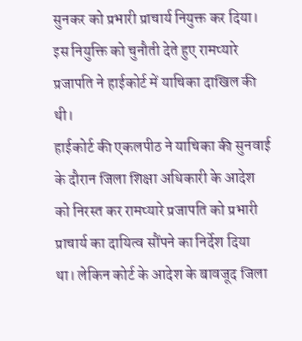सुनकर को प्रभारी प्राचार्य नियुक्त कर दिया। इस नियुक्ति को चुनौती देते हुए रामप्यारे प्रजापति ने हाईकोर्ट में याचिका दाखिल की थी।
हाईकोर्ट की एकलपीठ ने याचिका की सुनवाई के दौरान जिला शिक्षा अधिकारी के आदेश को निरस्त कर रामप्यारे प्रजापति को प्रभारी प्राचार्य का दायित्व सौंपने का निर्देश दिया था। लेकिन कोर्ट के आदेश के बावजूद जिला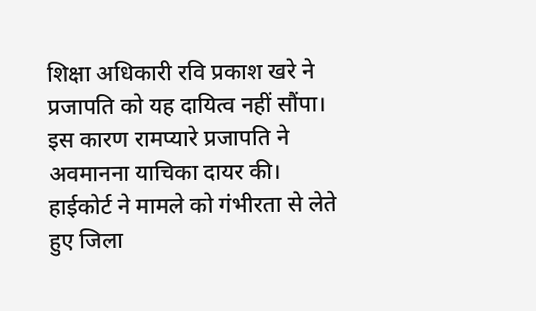शिक्षा अधिकारी रवि प्रकाश खरे ने प्रजापति को यह दायित्व नहीं सौंपा। इस कारण रामप्यारे प्रजापति ने अवमानना याचिका दायर की।
हाईकोर्ट ने मामले को गंभीरता से लेते हुए जिला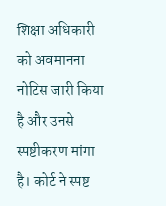शिक्षा अधिकारी को अवमानना नोटिस जारी किया है और उनसे स्पष्टीकरण मांगा है। कोर्ट ने स्पष्ट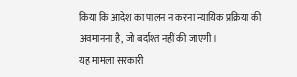किया कि आदेश का पालन न करना न्यायिक प्रक्रिया की अवमानना है, जो बर्दाश्त नहीं की जाएगी।
यह मामला सरकारी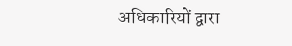अधिकारियों द्वारा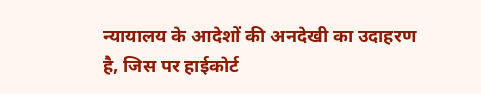न्यायालय के आदेशों की अनदेखी का उदाहरण है, जिस पर हाईकोर्ट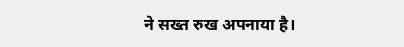ने सख्त रुख अपनाया है।